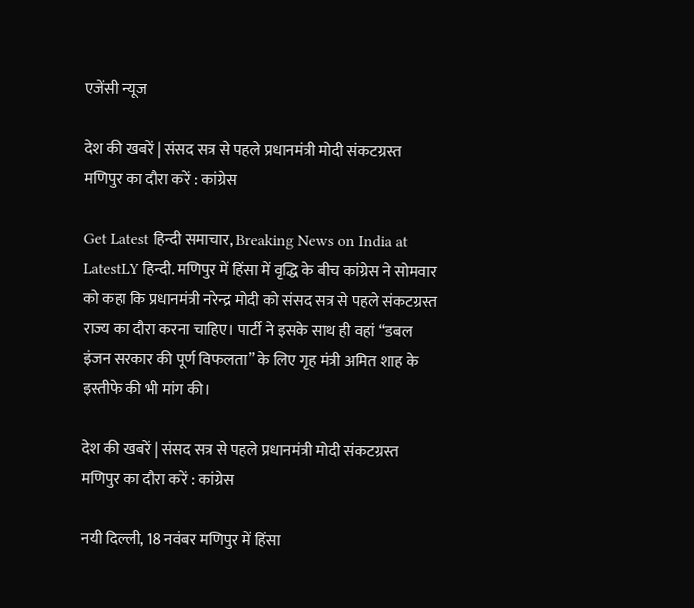एजेंसी न्यूज

देश की खबरें | संसद सत्र से पहले प्रधानमंत्री मोदी संकटग्रस्त मणिपुर का दौरा करें : कांग्रेस

Get Latest हिन्दी समाचार, Breaking News on India at LatestLY हिन्दी. मणिपुर में हिंसा में वृद्धि के बीच कांग्रेस ने सोमवार को कहा कि प्रधानमंत्री नरेन्द्र मोदी को संसद सत्र से पहले संकटग्रस्त राज्य का दौरा करना चाहिए। पार्टी ने इसके साथ ही वहां “डबल इंजन सरकार की पूर्ण विफलता” के लिए गृह मंत्री अमित शाह के इस्तीफे की भी मांग की।

देश की खबरें | संसद सत्र से पहले प्रधानमंत्री मोदी संकटग्रस्त मणिपुर का दौरा करें : कांग्रेस

नयी दिल्ली, 18 नवंबर मणिपुर में हिंसा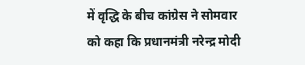में वृद्धि के बीच कांग्रेस ने सोमवार को कहा कि प्रधानमंत्री नरेन्द्र मोदी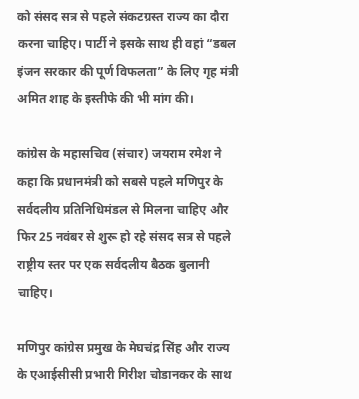को संसद सत्र से पहले संकटग्रस्त राज्य का दौरा करना चाहिए। पार्टी ने इसके साथ ही वहां “डबल इंजन सरकार की पूर्ण विफलता” के लिए गृह मंत्री अमित शाह के इस्तीफे की भी मांग की।

कांग्रेस के महासचिव (संचार) जयराम रमेश ने कहा कि प्रधानमंत्री को सबसे पहले मणिपुर के सर्वदलीय प्रतिनिधिमंडल से मिलना चाहिए और फिर 25 नवंबर से शुरू हो रहे संसद सत्र से पहले राष्ट्रीय स्तर पर एक सर्वदलीय बैठक बुलानी चाहिए।

मणिपुर कांग्रेस प्रमुख के मेघचंद्र सिंह और राज्य के एआईसीसी प्रभारी गिरीश चोडानकर के साथ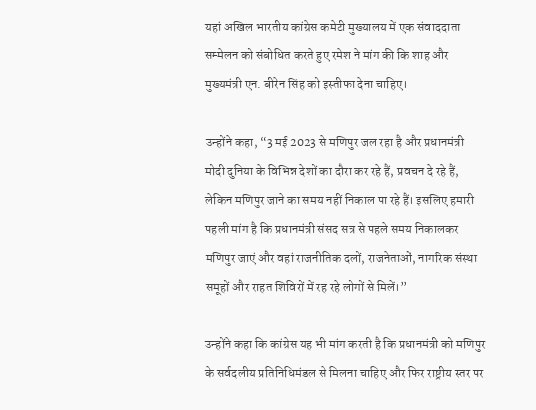यहां अखिल भारतीय कांग्रेस कमेटी मुख्यालय में एक संवाददाता सम्मेलन को संबोधित करते हुए रमेश ने मांग की कि शाह और मुख्यमंत्री एन. बीरेन सिंह को इस्तीफा देना चाहिए।

उन्होंने कहा, “3 मई 2023 से मणिपुर जल रहा है और प्रधानमंत्री मोदी दुनिया के विभिन्न देशों का दौरा कर रहे हैं, प्रवचन दे रहे हैं, लेकिन मणिपुर जाने का समय नहीं निकाल पा रहे हैं। इसलिए हमारी पहली मांग है कि प्रधानमंत्री संसद सत्र से पहले समय निकालकर मणिपुर जाएं और वहां राजनीतिक दलों, राजनेताओं, नागरिक संस्था समूहों और राहत शिविरों में रह रहे लोगों से मिलें।”

उन्होंने कहा कि कांग्रेस यह भी मांग करती है कि प्रधानमंत्री को मणिपुर के सर्वदलीय प्रतिनिधिमंडल से मिलना चाहिए और फिर राष्ट्रीय स्तर पर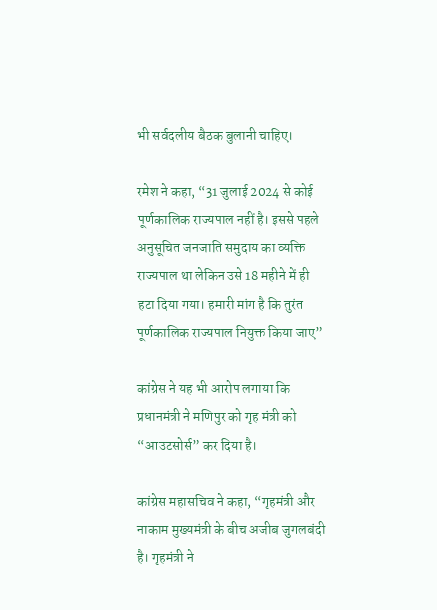भी सर्वदलीय बैठक बुलानी चाहिए।

रमेश ने कहा, “31 जुलाई 2024 से कोई पूर्णकालिक राज्यपाल नहीं है। इससे पहले अनुसूचित जनजाति समुदाय का व्यक्ति राज्यपाल था लेकिन उसे 18 महीने में ही हटा दिया गया। हमारी मांग है कि तुरंत पूर्णकालिक राज्यपाल नियुक्त किया जाए”

कांग्रेस ने यह भी आरोप लगाया कि प्रधानमंत्री ने मणिपुर को गृह मंत्री को “आउटसोर्स” कर दिया है।

कांग्रेस महासचिव ने कहा, “गृहमंत्री और नाकाम मुख्यमंत्री के बीच अजीब जुगलबंदी है। गृहमंत्री ने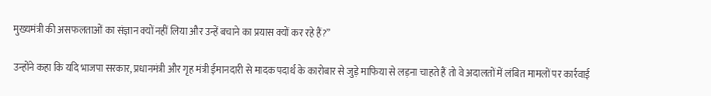मुख्यमंत्री की असफलताओं का संज्ञान क्यों नहीं लिया और उन्हें बचाने का प्रयास क्यों कर रहे हैं?”

उन्होंने कहा कि यदि भाजपा सरकार, प्रधानमंत्री और गृह मंत्री ईमानदारी से मादक पदार्थ के कारोबार से जुड़े माफिया से लड़ना चाहते हैं तो वे अदालतों में लंबित मामलों पर कार्रवाई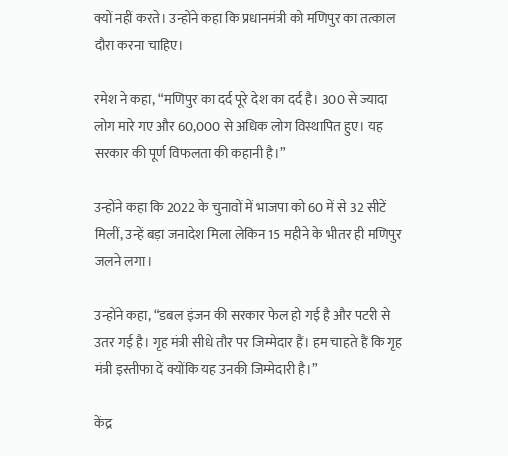क्यों नहीं करते। उन्होंने कहा कि प्रधानमंत्री को मणिपुर का तत्काल दौरा करना चाहिए।

रमेश ने कहा, “मणिपुर का दर्द पूरे देश का दर्द है। 300 से ज्यादा लोग मारे गए और 60,000 से अधिक लोग विस्थापित हुए। यह सरकार की पूर्ण विफलता की कहानी है।”

उन्होंने कहा कि 2022 के चुनावों में भाजपा को 60 में से 32 सीटें मिलीं, उन्हें बड़ा जनादेश मिला लेकिन 15 महीने के भीतर ही मणिपुर जलने लगा।

उन्होंने कहा, “डबल इंजन की सरकार फेल हो गई है और पटरी से उतर गई है। गृह मंत्री सीधे तौर पर जिम्मेदार हैं। हम चाहते हैं कि गृह मंत्री इस्तीफा दें क्योंकि यह उनकी जिम्मेदारी है।”

केंद्र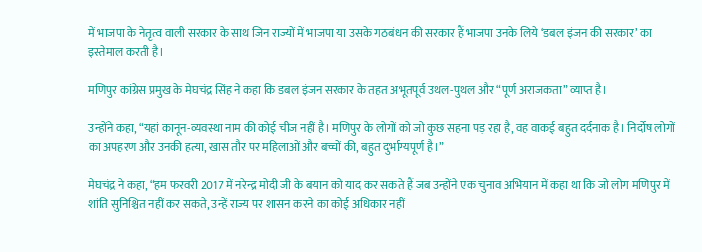में भाजपा के नेतृत्व वाली सरकार के साथ जिन राज्यों में भाजपा या उसके गठबंधन की सरकार हैं भाजपा उनके लिये ‘डबल इंजन की सरकार’ का इस्तेमाल करती है।

मणिपुर कांग्रेस प्रमुख के मेघचंद्र सिंह ने कहा कि डबल इंजन सरकार के तहत अभूतपूर्व उथल-पुथल और “पूर्ण अराजकता” व्याप्त है।

उन्होंने कहा, “यहां कानून-व्यवस्था नाम की कोई चीज नहीं है। मणिपुर के लोगों को जो कुछ सहना पड़ रहा है, वह वाकई बहुत दर्दनाक है। निर्दोष लोगों का अपहरण और उनकी हत्या, खास तौर पर महिलाओं और बच्चों की, बहुत दुर्भाग्यपूर्ण है।”

मेघचंद्र ने कहा, “हम फरवरी 2017 में नरेन्द्र मोदी जी के बयान को याद कर सकते हैं जब उन्होंने एक चुनाव अभियान में कहा था कि जो लोग मणिपुर में शांति सुनिश्चित नहीं कर सकते, उन्हें राज्य पर शासन करने का कोई अधिकार नहीं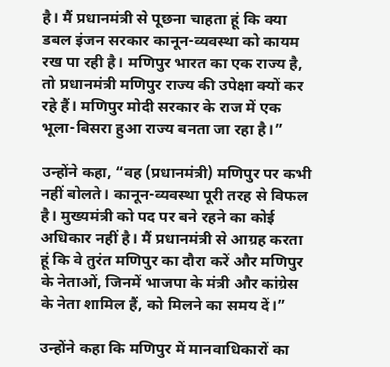है। मैं प्रधानमंत्री से पूछना चाहता हूं कि क्या डबल इंजन सरकार कानून-व्यवस्था को कायम रख पा रही है। मणिपुर भारत का एक राज्य है, तो प्रधानमंत्री मणिपुर राज्य की उपेक्षा क्यों कर रहे हैं। मणिपुर मोदी सरकार के राज में एक भूला-बिसरा हुआ राज्य बनता जा रहा है।”

उन्होंने कहा, “वह (प्रधानमंत्री) मणिपुर पर कभी नहीं बोलते। कानून-व्यवस्था पूरी तरह से विफल है। मुख्यमंत्री को पद पर बने रहने का कोई अधिकार नहीं है। मैं प्रधानमंत्री से आग्रह करता हूं कि वे तुरंत मणिपुर का दौरा करें और मणिपुर के नेताओं, जिनमें भाजपा के मंत्री और कांग्रेस के नेता शामिल हैं, को मिलने का समय दें।”

उन्होंने कहा कि मणिपुर में मानवाधिकारों का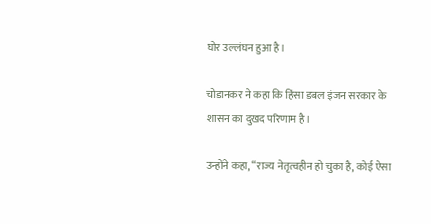घोर उल्लंघन हुआ है।

चोडानकर ने कहा कि हिंसा डबल इंजन सरकार के शासन का दुखद परिणाम है।

उन्होंने कहा, “राज्य नेतृत्वहीन हो चुका है, कोई ऐसा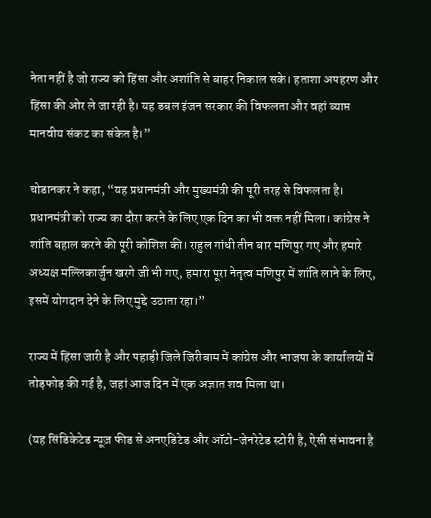नेता नहीं है जो राज्य को हिंसा और अशांति से बाहर निकाल सके। हताशा अपहरण और हिंसा की ओर ले जा रही है। यह डबल इंजन सरकार की विफलता और वहां व्याप्त मानवीय संकट का संकेत है।”

चोडानकर ने कहा, “यह प्रधानमंत्री और मुख्यमंत्री की पूरी तरह से विफलता है। प्रधानमंत्री को राज्य का दौरा करने के लिए एक दिन का भी वक्त नहीं मिला। कांग्रेस ने शांति बहाल करने की पूरी कोशिश की। राहुल गांधी तीन बार मणिपुर गए और हमारे अध्यक्ष मल्लिकार्जुन खरगे जी भी गए, हमारा पूरा नेतृत्व मणिपुर में शांति लाने के लिए, इसमें योगदान देने के लिए मुद्दे उठाता रहा।”

राज्य में हिंसा जारी है और पहाड़ी जिले जिरीबाम में कांग्रेस और भाजपा के कार्यालयों में तोड़फोड़ की गई है, जहां आज दिन में एक अज्ञात शव मिला था।

(यह सिंडिकेटेड न्यूज़ फीड से अनएडिटेड और ऑटो-जेनरेटेड स्टोरी है, ऐसी संभावना है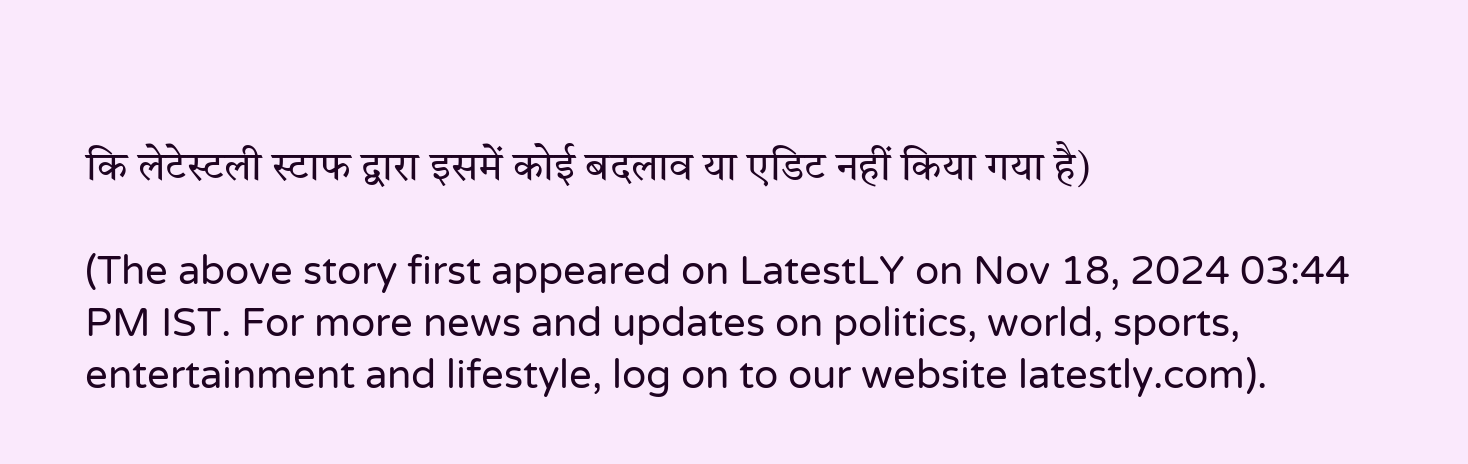कि लेटेस्टली स्टाफ द्वारा इसमें कोई बदलाव या एडिट नहीं किया गया है)

(The above story first appeared on LatestLY on Nov 18, 2024 03:44 PM IST. For more news and updates on politics, world, sports, entertainment and lifestyle, log on to our website latestly.com).